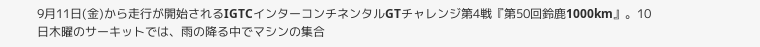9月11日(金)から走行が開始されるIGTCインターコンチネンタルGTチャレンジ第4戦『第50回鈴鹿1000km』。10日木曜のサーキットでは、雨の降る中でマシンの集合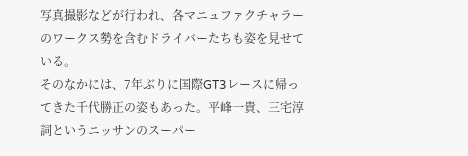写真撮影などが行われ、各マニュファクチャラーのワークス勢を含むドライバーたちも姿を見せている。
そのなかには、7年ぶりに国際GT3レースに帰ってきた千代勝正の姿もあった。平峰一貴、三宅淳詞というニッサンのスーパー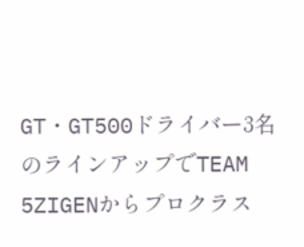GT・GT500ドライバー3名のラインアップでTEAM 5ZIGENからプロクラス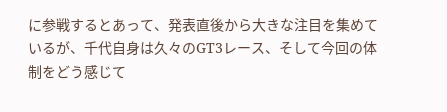に参戦するとあって、発表直後から大きな注目を集めているが、千代自身は久々のGT3レース、そして今回の体制をどう感じて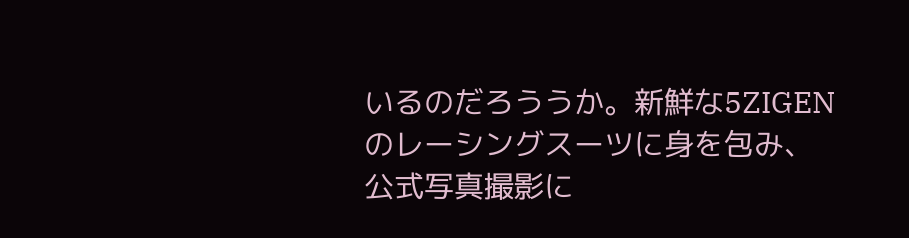いるのだろううか。新鮮な5ZIGENのレーシングスーツに身を包み、公式写真撮影に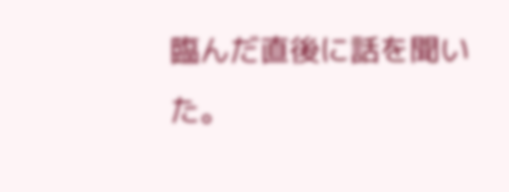臨んだ直後に話を聞いた。